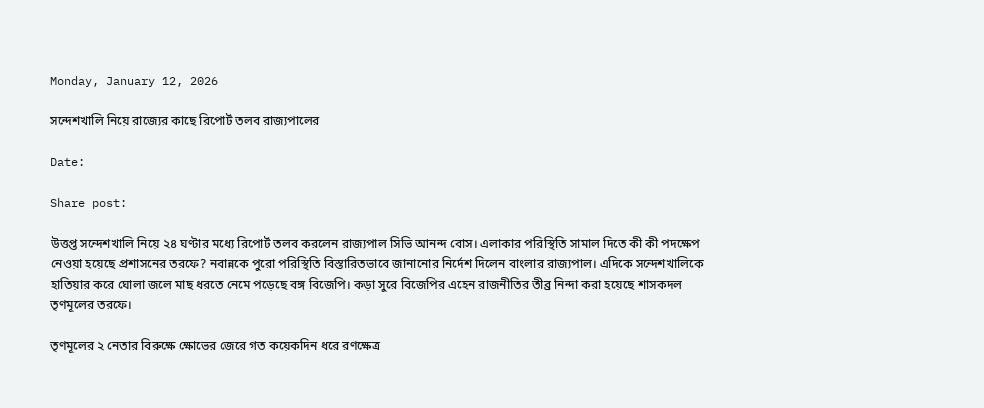Monday, January 12, 2026

সন্দেশখালি নিয়ে রাজ্যের কাছে রিপোর্ট তলব রাজ্যপালের

Date:

Share post:

উত্তপ্ত সন্দেশখালি নিয়ে ২৪ ঘণ্টার মধ্যে রিপোর্ট তলব করলেন রাজ্যপাল সিভি আনন্দ বোস। এলাকার পরিস্থিতি সামাল দিতে কী কী পদক্ষেপ নেওয়া হয়েছে প্রশাসনের তরফে? নবান্নকে পুরো পরিস্থিতি বিস্তারিতভাবে জানানোর নির্দেশ দিলেন বাংলার রাজ্যপাল। এদিকে সন্দেশখালিকে হাতিয়ার করে ঘোলা জলে মাছ ধরতে নেমে পড়েছে বঙ্গ বিজেপি। কড়া সুরে বিজেপির এহেন রাজনীতির তীব্র নিন্দা করা হয়েছে শাসকদল তৃণমূলের তরফে।

তৃণমূলের ২ নেতার বিরুক্ষে ক্ষোভের জেরে গত কয়েকদিন ধরে রণক্ষেত্র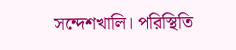সন্দেশখালি। পরিস্থিতি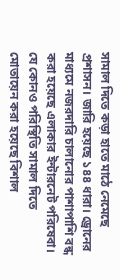সামাল দিতে কড়া হাতে মাঠে নেমেছে প্রশাসন। জারি হয়েছে ১৪৪ ধারা। ড্রোনের মাধ্যমে নজরদারি চালানোর পাশাপাশি বন্ধ করা হয়েছে এলাকার ইন্টারনেট পরিষেবা। যে কোনও পরিস্থিতি সামাল দিতে মোতায়েন করা হয়েছে বিশাল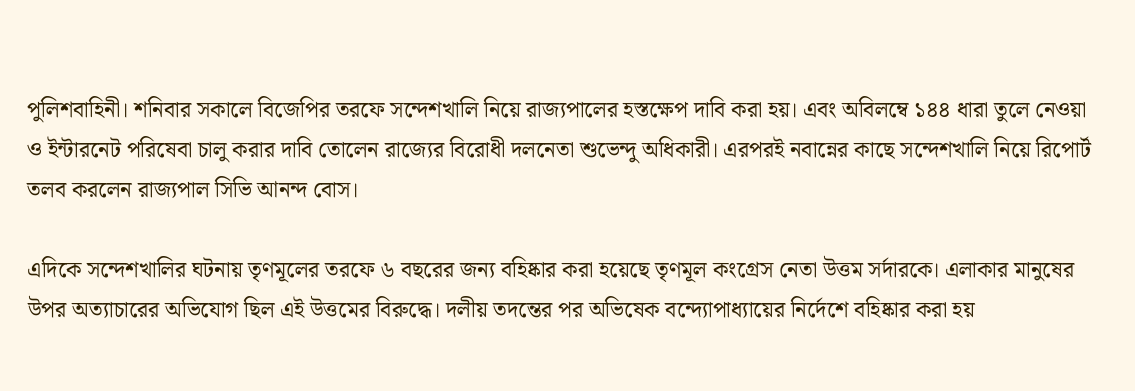পুলিশবাহিনী। শনিবার সকালে বিজেপির তরফে সন্দেশখালি নিয়ে রাজ্যপালের হস্তক্ষেপ দাবি করা হয়। এবং অবিলম্বে ১৪৪ ধারা তুলে নেওয়া ও ইন্টারনেট পরিষেবা চালু করার দাবি তোলেন রাজ্যের বিরোধী দলনেতা শুভেন্দু অধিকারী। এরপরই নবান্নের কাছে সন্দেশখালি নিয়ে রিপোর্ট তলব করলেন রাজ্যপাল সিভি আনন্দ বোস।

এদিকে সন্দেশখালির ঘটনায় তৃণমূলের তরফে ৬ বছরের জন্য বহিষ্কার করা হয়েছে তৃণমূল কংগ্রেস নেতা উত্তম সর্দারকে। এলাকার মানুষের উপর অত্যাচারের অভিযোগ ছিল এই উত্তমের বিরুদ্ধে। দলীয় তদন্তের পর অভিষেক বন্দ্যোপাধ্যায়ের নির্দেশে বহিষ্কার করা হয়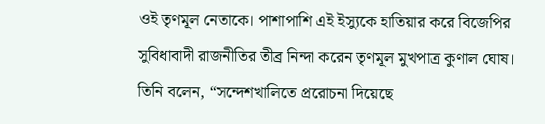ওই তৃণমূল নেতাকে। পাশাপাশি এই ইস্যুকে হাতিয়ার করে বিজেপির সুবিধাবাদী রাজনীতির তীব্র নিন্দা করেন তৃণমূল মুখপাত্র কুণাল ঘোষ। তিনি বলেন, “সন্দেশখালিতে প্ররোচনা দিয়েছে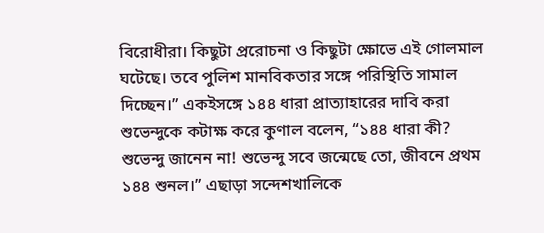বিরোধীরা। কিছুটা প্ররোচনা ও কিছুটা ক্ষোভে এই গোলমাল ঘটেছে। তবে পুলিশ মানবিকতার সঙ্গে পরিস্থিতি সামাল দিচ্ছেন।” একইসঙ্গে ১৪৪ ধারা প্রাত্যাহারের দাবি করা শুভেন্দুকে কটাক্ষ করে কুণাল বলেন, “১৪৪ ধারা কী? শুভেন্দু জানেন না! শুভেন্দু সবে জন্মেছে তো, জীবনে প্রথম ১৪৪ শুনল।” এছাড়া সন্দেশখালিকে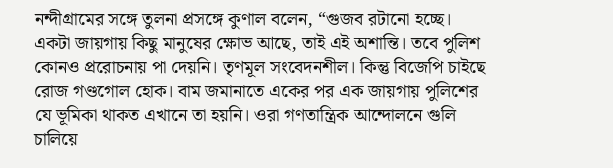নন্দীগ্রামের সঙ্গে তুলনা প্রসঙ্গে কুণাল বলেন, “গুজব রটানো হচ্ছে। একটা জায়গায় কিছু মানুষের ক্ষোভ আছে, তাই এই অশান্তি। তবে পুলিশ কোনও প্ররোচনায় পা দেয়নি। তৃণমূল সংবেদনশীল। কিন্তু বিজেপি চাইছে রোজ গণ্ডগোল হোক। বাম জমানাতে একের পর এক জায়গায় পুলিশের যে ভূমিকা থাকত এখানে তা হয়নি। ওরা গণতান্ত্রিক আন্দোলনে গুলি চালিয়ে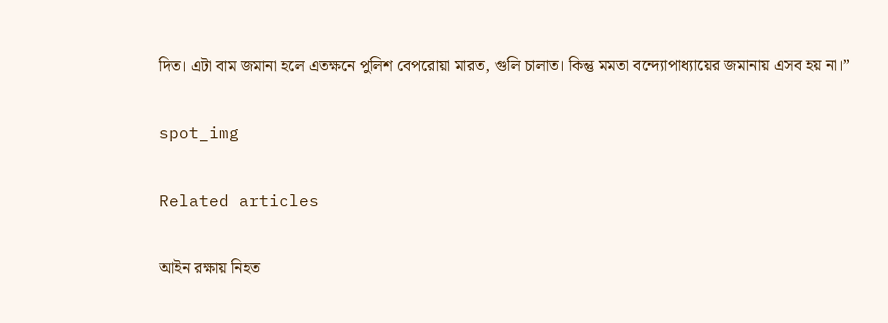দিত। এটা বাম জমানা হলে এতক্ষনে পুলিশ বেপরোয়া মারত, গুলি চালাত। কিন্তু মমতা বন্দ্যোপাধ্যায়ের জমানায় এসব হয় না।”

spot_img

Related articles

আইন রক্ষায় নিহত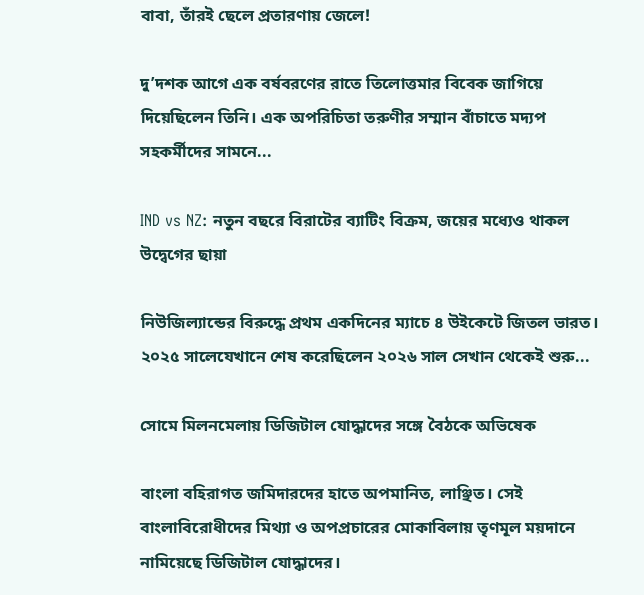বাবা, তাঁরই ছেলে প্রতারণায় জেলে!

দু’দশক আগে এক বর্ষবরণের রাতে তিলোত্তমার বিবেক জাগিয়ে দিয়েছিলেন তিনি। এক অপরিচিতা তরুণীর সম্মান বাঁচাতে মদ্যপ সহকর্মীদের সামনে...

IND vs NZ: নতুন বছরে বিরাটের ব্যাটিং বিক্রম, জয়ের মধ্যেও থাকল উদ্বেগের ছায়া

নিউজিল্যান্ডের বিরুদ্ধে প্রথম একদিনের ম্যাচে ৪ উইকেটে জিতল ভারত। ২০২৫ সালেযেখানে শেষ করেছিলেন ২০২৬ সাল সেখান থেকেই শুরু...

সোমে মিলনমেলায় ডিজিটাল যোদ্ধাদের সঙ্গে বৈঠকে অভিষেক

বাংলা বহিরাগত জমিদারদের হাতে অপমানিত, লাঞ্ছিত। সেই বাংলাবিরোধীদের মিথ্যা ও অপপ্রচারের মোকাবিলায় তৃণমূল ময়দানে নামিয়েছে ডিজিটাল যোদ্ধাদের।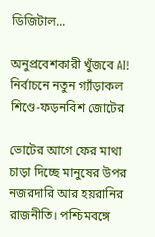ডিজিটাল...

অনুপ্রবেশকারী খুঁজবে AI! নির্বাচনে নতুন গ্যাঁড়াকল শিণ্ডে-ফড়নবিশ জোটের

ভোটের আগে ফের মাথা চাড়া দিচ্ছে মানুষের উপর নজরদারি আর হয়রানির রাজনীতি। পশ্চিমবঙ্গে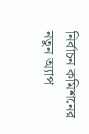নির্বাচন কমিশনের নতুন অ্যাপ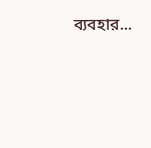ব্যবহার...